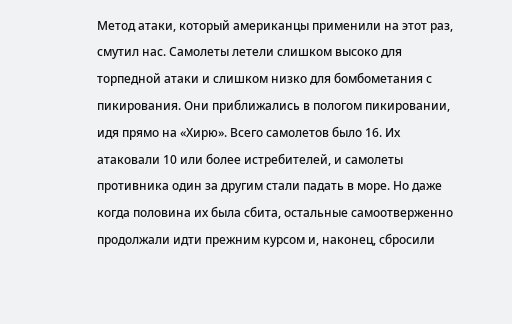Метод атаки, который американцы применили на этот раз, смутил нас. Самолеты летели слишком высоко для торпедной атаки и слишком низко для бомбометания с пикирования. Они приближались в пологом пикировании, идя прямо на «Хирю». Всего самолетов было 16. Их атаковали 10 или более истребителей, и самолеты противника один за другим стали падать в море. Но даже когда половина их была сбита, остальные самоотверженно продолжали идти прежним курсом и, наконец, сбросили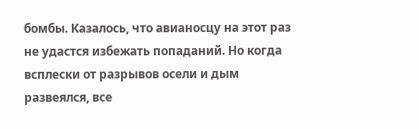бомбы. Казалось, что авианосцу на этот раз не удастся избежать попаданий. Но когда всплески от разрывов осели и дым развеялся, все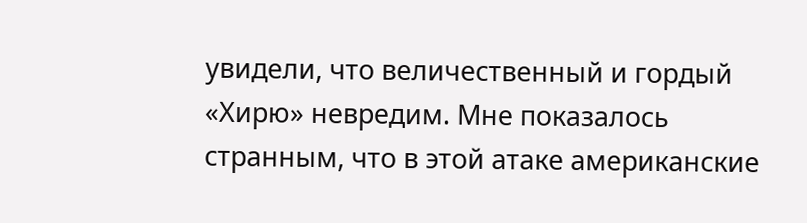увидели, что величественный и гордый «Хирю» невредим. Мне показалось странным, что в этой атаке американские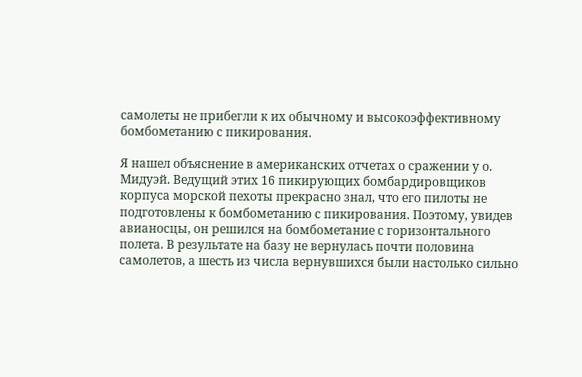самолеты не прибегли к их обычному и высокоэффективному бомбометанию с пикирования.

Я нашел объяснение в американских отчетах о сражении у о. Мидуэй. Ведущий этих 16 пикирующих бомбардировщиков корпуса морской пехоты прекрасно знал, что его пилоты не подготовлены к бомбометанию с пикирования. Поэтому, увидев авианосцы, он решился на бомбометание с горизонтального полета. В результате на базу не вернулась почти половина самолетов, а шесть из числа вернувшихся были настолько сильно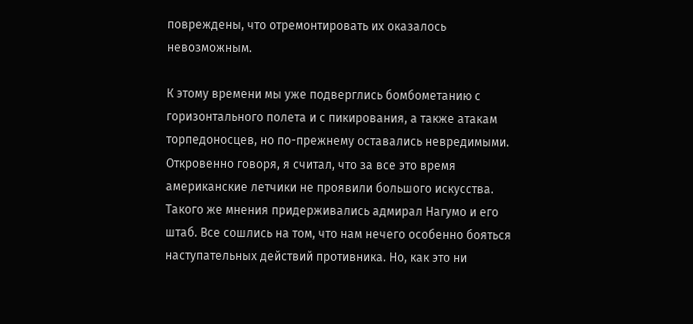повреждены, что отремонтировать их оказалось невозможным.

К этому времени мы уже подверглись бомбометанию с горизонтального полета и с пикирования, а также атакам торпедоносцев, но по-прежнему оставались невредимыми. Откровенно говоря, я считал, что за все это время американские летчики не проявили большого искусства. Такого же мнения придерживались адмирал Нагумо и его штаб. Все сошлись на том, что нам нечего особенно бояться наступательных действий противника. Но, как это ни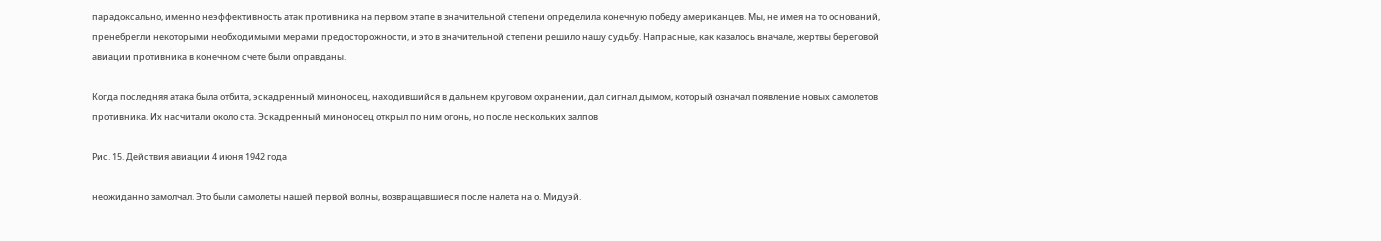парадоксально, именно неэффективность атак противника на первом этапе в значительной степени определила конечную победу американцев. Мы, не имея на то оснований, пренебрегли некоторыми необходимыми мерами предосторожности, и это в значительной степени решило нашу судьбу. Напрасные, как казалось вначале, жертвы береговой авиации противника в конечном счете были оправданы.

Когда последняя атака была отбита, эскадренный миноносец, находившийся в дальнем круговом охранении, дал сигнал дымом, который означал появление новых самолетов противника. Их насчитали около ста. Эскадренный миноносец открыл по ним огонь, но после нескольких залпов

Рис. 15. Действия авиации 4 июня 1942 года

неожиданно замолчал. Это были самолеты нашей первой волны, возвращавшиеся после налета на о. Мидуэй.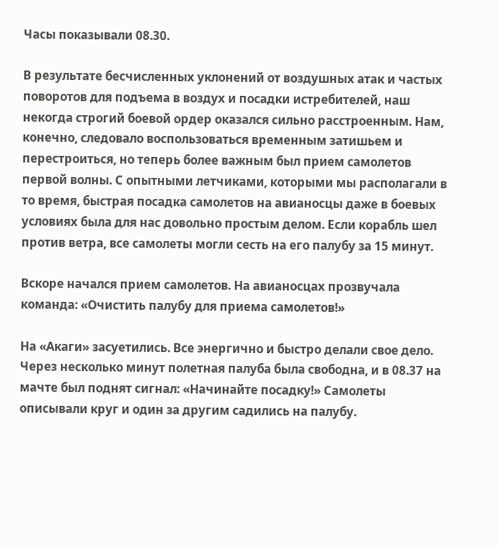Часы показывали 08.30.

В результате бесчисленных уклонений от воздушных атак и частых поворотов для подъема в воздух и посадки истребителей, наш некогда строгий боевой ордер оказался сильно расстроенным. Нам, конечно, следовало воспользоваться временным затишьем и перестроиться, но теперь более важным был прием самолетов первой волны. С опытными летчиками, которыми мы располагали в то время, быстрая посадка самолетов на авианосцы даже в боевых условиях была для нас довольно простым делом. Если корабль шел против ветра, все самолеты могли сесть на его палубу за 15 минут.

Вскоре начался прием самолетов. На авианосцах прозвучала команда: «Очистить палубу для приема самолетов!»

На «Акаги» засуетились. Все энергично и быстро делали свое дело. Через несколько минут полетная палуба была свободна, и в 08.37 на мачте был поднят сигнал: «Начинайте посадку!» Самолеты описывали круг и один за другим садились на палубу.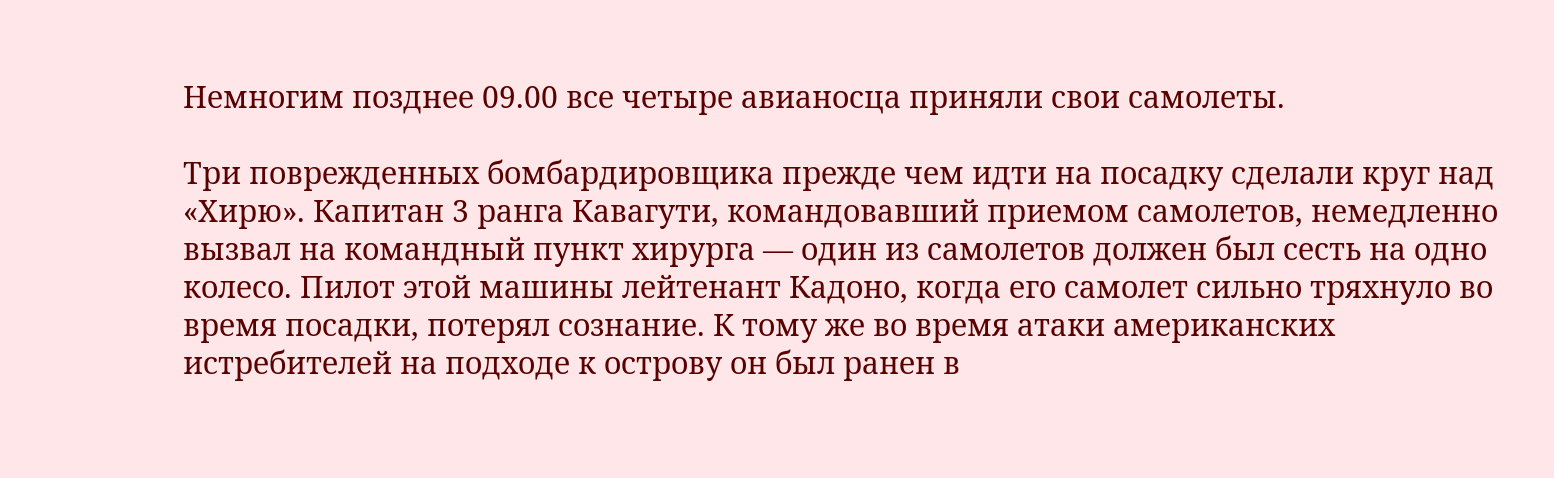Немногим позднее 09.00 все четыре авианосца приняли свои самолеты.

Три поврежденных бомбардировщика прежде чем идти на посадку сделали круг над «Хирю». Капитан 3 ранга Кавагути, командовавший приемом самолетов, немедленно вызвал на командный пункт хирурга — один из самолетов должен был сесть на одно колесо. Пилот этой машины лейтенант Кадоно, когда его самолет сильно тряхнуло во время посадки, потерял сознание. К тому же во время атаки американских истребителей на подходе к острову он был ранен в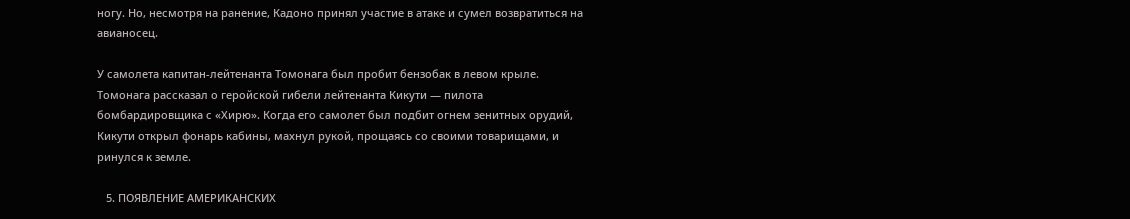ногу. Но, несмотря на ранение, Кадоно принял участие в атаке и сумел возвратиться на авианосец.

У самолета капитан-лейтенанта Томонага был пробит бензобак в левом крыле. Томонага рассказал о геройской гибели лейтенанта Кикути — пилота бомбардировщика с «Хирю». Когда его самолет был подбит огнем зенитных орудий, Кикути открыл фонарь кабины, махнул рукой, прощаясь со своими товарищами, и ринулся к земле.

   5. ПОЯВЛЕНИЕ АМЕРИКАНСКИХ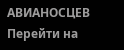АВИАНОСЦЕВ
Перейти на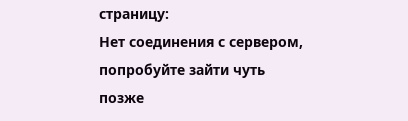страницу:
Нет соединения с сервером, попробуйте зайти чуть позже